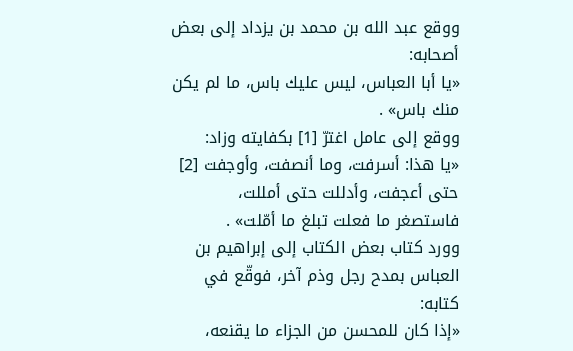ووقع عبد الله بن محمد بن يزداد إلى بعض أصحابه:
«يا أبا العباس، ليس عليك باس، ما لم يكن منك باس» .
ووقع إلى عامل اغترّ [1] بكفايته وزاد:
«يا هذا: أسرفت، وما أنصفت، وأوجفت [2] حتى أعجفت، وأدللت حتى أمللت، فاستصغر ما فعلت تبلغ ما أمّلت» .
وورد كتاب بعض الكتاب إلى إبراهيم بن العباس بمدح رجل وذم آخر، فوقّع في كتابه:
«إذا كان للمحسن من الجزاء ما يقنعه،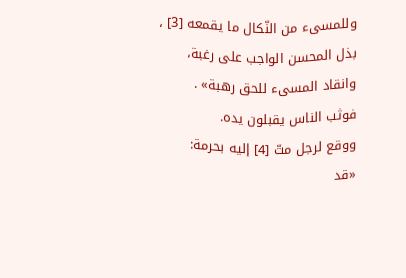وللمسىء من النّكال ما يقمعه [3] ، بذل المحسن الواجب على رغبة، وانقاد المسىء للحق رهبة» .
فوثب الناس يقبلون يده.
ووقع لرجل متّ [4] إليه بحرمة:
«قد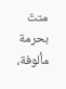متتّ بحرمة مألوفة،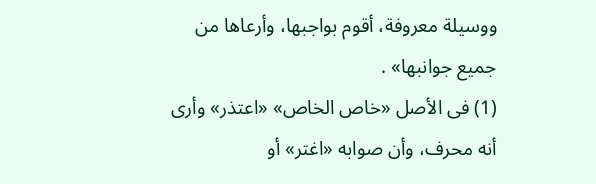ووسيلة معروفة، أقوم بواجبها، وأرعاها من جميع جوانبها» .
(1) فى الأصل «خاص الخاص» «اعتذر» وأرى أنه محرف، وأن صوابه «اغتر» أو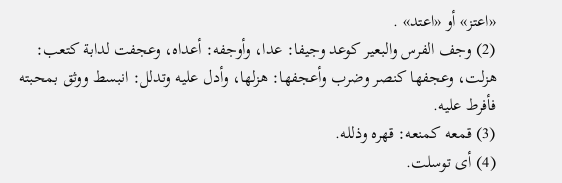«اعتز» أو «اعتد» .
(2) وجف الفرس والبعير كوعد وجيفا: عدا، وأوجفه: أعداه، وعجفت لدابة كتعب:
هزلت، وعجفها كنصر وضرب وأعجفها: هزلها، وأدل عليه وتدلل: انبسط ووثق بمحبته فأفرط عليه.
(3) قمعه كمنعه: قهره وذلله.
(4) أى توسلت.